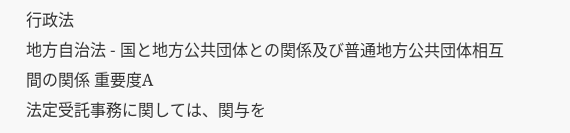行政法
地方自治法 - 国と地方公共団体との関係及び普通地方公共団体相互間の関係 重要度A
法定受託事務に関しては、関与を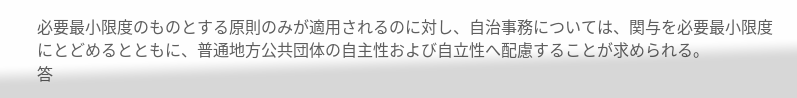必要最小限度のものとする原則のみが適用されるのに対し、自治事務については、関与を必要最小限度にとどめるとともに、普通地方公共団体の自主性および自立性へ配慮することが求められる。
答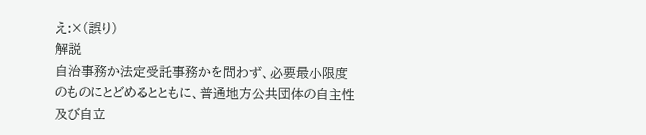え:×(誤り)
解説
自治事務か法定受託事務かを問わず、必要最小限度のものにとどめるとともに、普通地方公共団体の自主性及び自立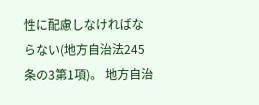性に配慮しなければならない(地方自治法245条の3第1項)。 地方自治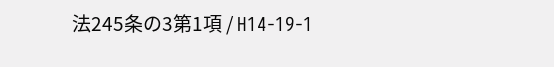法245条の3第1項 / H14-19-1